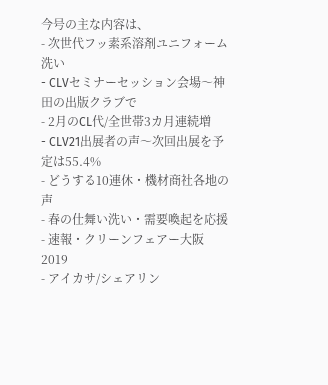今号の主な内容は、
- 次世代フッ素系溶剤ユニフォーム洗い
- CLVセミナーセッション会場〜神田の出版クラブで
- 2月のCL代/全世帯3カ月連続増
- CLV21出展者の声〜次回出展を予定は55.4%
- どうする10連休・機材商社各地の声
- 春の仕舞い洗い・需要喚起を応援
- 速報・クリーンフェアー大阪2019
- アイカサ/シェアリン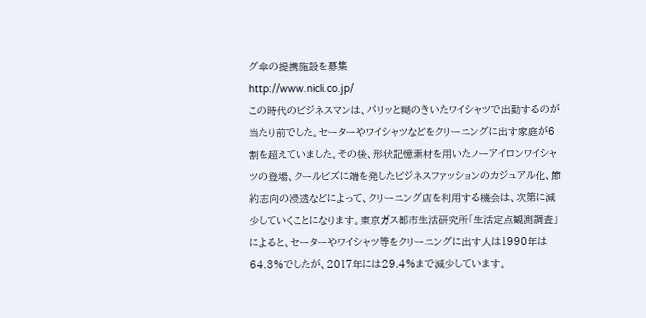グ傘の提携施設を募集
http://www.nicli.co.jp/
この時代のビジネスマンは、パリッと糊のきいたワイシャツで出勤するのが当たり前でした。セーターやワイシャツなどをクリーニングに出す家庭が6割を超えていました。その後、形状記憶素材を用いたノーアイロンワイシャツの登場、クールビズに端を発したビジネスファッションのカジュアル化、節約志向の浸透などによって、クリーニング店を利用する機会は、次第に減少していくことになります。東京ガス都市生活研究所「生活定点観測調査」によると、セーターやワイシャツ等をクリーニングに出す人は1990年は64.3%でしたが、2017年には29.4%まで減少しています。